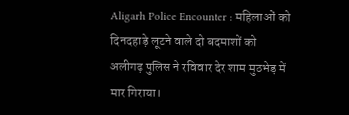Aligarh Police Encounter : महिलाओं को दिनदहाड़े लूटने वाले दो बदमाशों को अलीगढ़ पुलिस ने रविवार देर शाम मुठभेड़ में मार गिराया।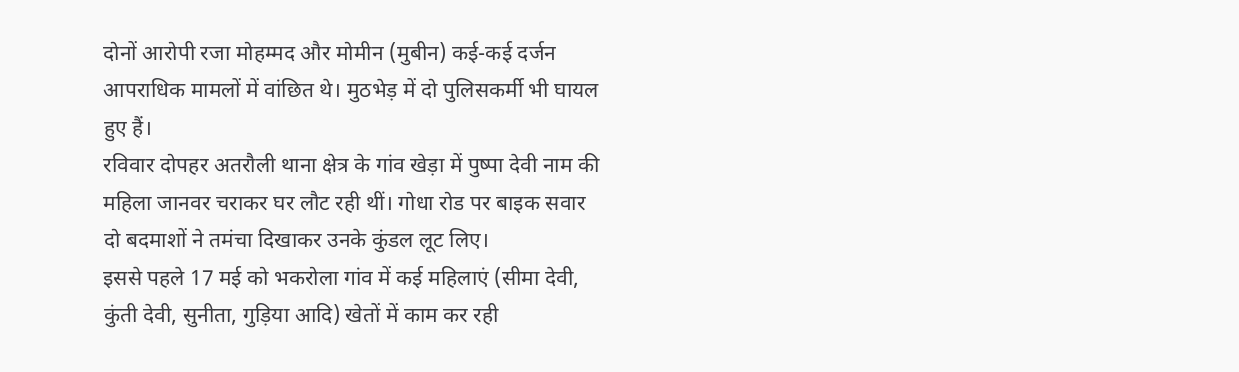दोनों आरोपी रजा मोहम्मद और मोमीन (मुबीन) कई-कई दर्जन आपराधिक मामलों में वांछित थे। मुठभेड़ में दो पुलिसकर्मी भी घायल हुए हैं।
रविवार दोपहर अतरौली थाना क्षेत्र के गांव खेड़ा में पुष्पा देवी नाम की महिला जानवर चराकर घर लौट रही थीं। गोधा रोड पर बाइक सवार दो बदमाशों ने तमंचा दिखाकर उनके कुंडल लूट लिए।
इससे पहले 17 मई को भकरोला गांव में कई महिलाएं (सीमा देवी, कुंती देवी, सुनीता, गुड़िया आदि) खेतों में काम कर रही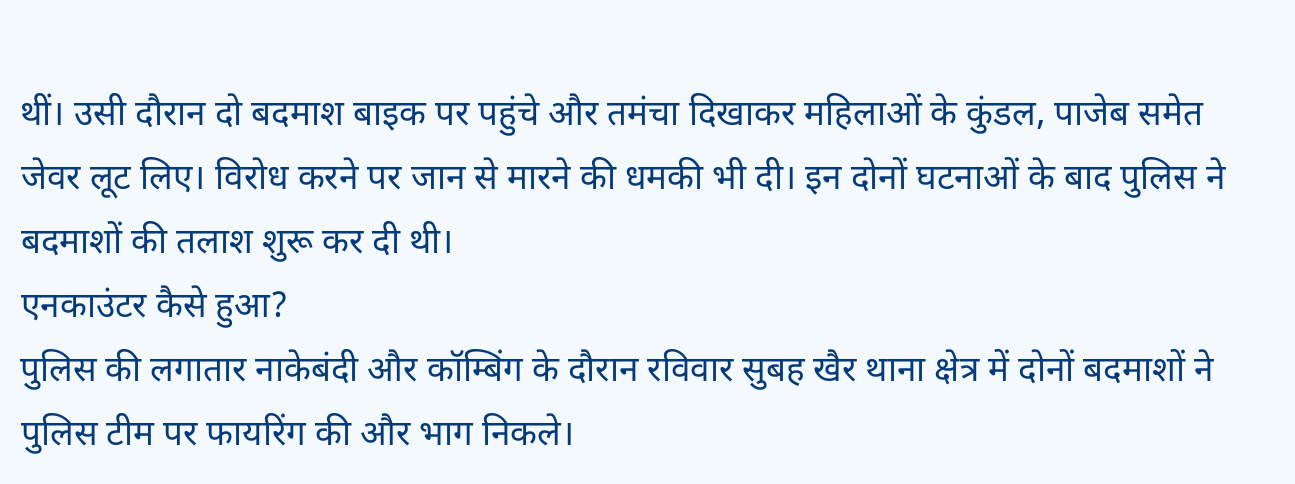थीं। उसी दौरान दो बदमाश बाइक पर पहुंचे और तमंचा दिखाकर महिलाओं के कुंडल, पाजेब समेत जेवर लूट लिए। विरोध करने पर जान से मारने की धमकी भी दी। इन दोनों घटनाओं के बाद पुलिस ने बदमाशों की तलाश शुरू कर दी थी।
एनकाउंटर कैसे हुआ?
पुलिस की लगातार नाकेबंदी और कॉम्बिंग के दौरान रविवार सुबह खैर थाना क्षेत्र में दोनों बदमाशों ने पुलिस टीम पर फायरिंग की और भाग निकले।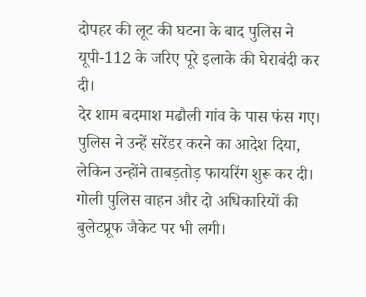दोपहर की लूट की घटना के बाद पुलिस ने यूपी-112 के जरिए पूरे इलाके की घेराबंदी कर दी।
देर शाम बदमाश मढौली गांव के पास फंस गए। पुलिस ने उन्हें सरेंडर करने का आदेश दिया, लेकिन उन्होंने ताबड़तोड़ फायरिंग शुरू कर दी। गोली पुलिस वाहन और दो अधिकारियों की बुलेटप्रूफ जैकेट पर भी लगी।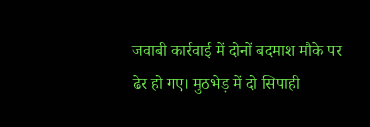जवाबी कार्रवाई में दोनों बदमाश मौके पर ढेर हो गए। मुठभेड़ में दो सिपाही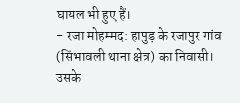घायल भी हुए हैं।
- रजा मोहम्मद: हापुड़ के रजापुर गांव (सिंभावली थाना क्षेत्र) का निवासी। उसके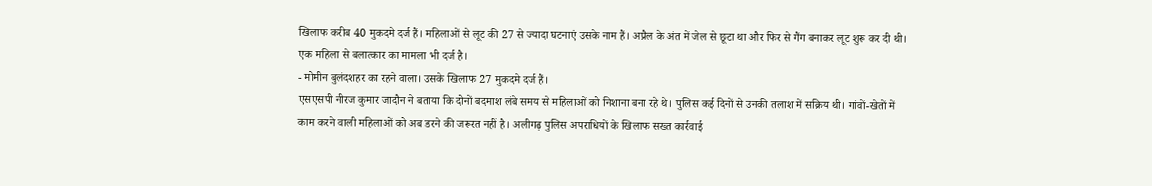खिलाफ करीब 40 मुकदमे दर्ज हैं। महिलाओं से लूट की 27 से ज्यादा घटनाएं उसके नाम हैं। अप्रैल के अंत में जेल से छूटा था और फिर से गैंग बनाकर लूट शुरू कर दी थी। एक महिला से बलात्कार का मामला भी दर्ज है।
- मोमीन बुलंदशहर का रहने वाला। उसके खिलाफ 27 मुकदमे दर्ज हैं।
एसएसपी नीरज कुमार जादौन ने बताया कि दोनों बदमाश लंबे समय से महिलाओं को निशाना बना रहे थे। पुलिस कई दिनों से उनकी तलाश में सक्रिय थी। गांवों-खेतों में काम करने वाली महिलाओं को अब डरने की जरूरत नहीं है। अलीगढ़ पुलिस अपराधियों के खिलाफ सख्त कार्रवाई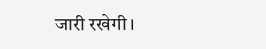जारी रखेगी।